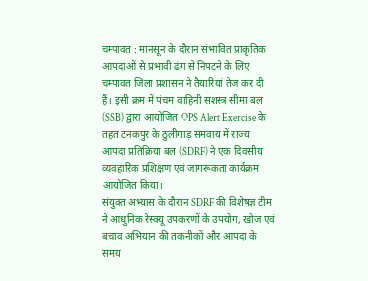चम्पावत : मानसून के दौरान संभावित प्राकृतिक आपदाओं से प्रभावी ढंग से निपटने के लिए चम्पावत जिला प्रशासन ने तैयारियां तेज कर दी हैं। इसी क्रम में पंचम वाहिनी सशस्त्र सीमा बल (SSB) द्वारा आयोजित OPS Alert Exercise के तहत टनकपुर के ठुलीगाड़ समवाय में राज्य आपदा प्रतिक्रिया बल (SDRF) ने एक दिवसीय व्यवहारिक प्रशिक्षण एवं जागरूकता कार्यक्रम आयोजित किया।
संयुक्त अभ्यास के दौरान SDRF की विशेषज्ञ टीम ने आधुनिक रेस्क्यू उपकरणों के उपयोग, खोज एवं बचाव अभियान की तकनीकों और आपदा के समय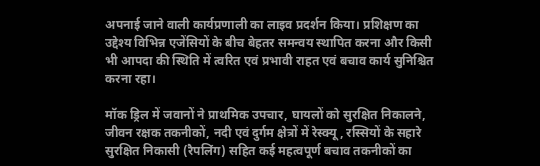अपनाई जाने वाली कार्यप्रणाली का लाइव प्रदर्शन किया। प्रशिक्षण का उद्देश्य विभिन्न एजेंसियों के बीच बेहतर समन्वय स्थापित करना और किसी भी आपदा की स्थिति में त्वरित एवं प्रभावी राहत एवं बचाव कार्य सुनिश्चित करना रहा।

मॉक ड्रिल में जवानों ने प्राथमिक उपचार, घायलों को सुरक्षित निकालने, जीवन रक्षक तकनीकों, नदी एवं दुर्गम क्षेत्रों में रेस्क्यू, रस्सियों के सहारे सुरक्षित निकासी (रैपलिंग) सहित कई महत्वपूर्ण बचाव तकनीकों का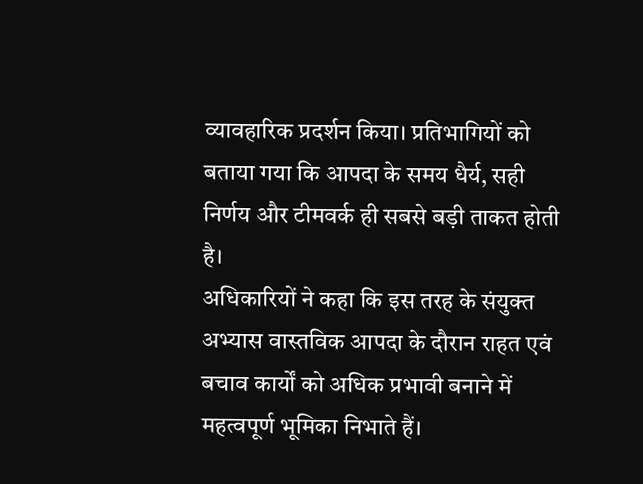व्यावहारिक प्रदर्शन किया। प्रतिभागियों को बताया गया कि आपदा के समय धैर्य, सही निर्णय और टीमवर्क ही सबसे बड़ी ताकत होती है।
अधिकारियों ने कहा कि इस तरह के संयुक्त अभ्यास वास्तविक आपदा के दौरान राहत एवं बचाव कार्यों को अधिक प्रभावी बनाने में महत्वपूर्ण भूमिका निभाते हैं।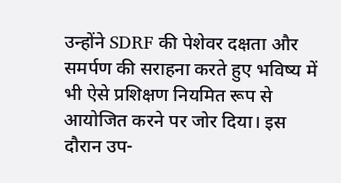उन्होंने SDRF की पेशेवर दक्षता और समर्पण की सराहना करते हुए भविष्य में भी ऐसे प्रशिक्षण नियमित रूप से आयोजित करने पर जोर दिया। इस दौरान उप-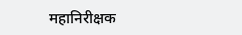महानिरीक्षक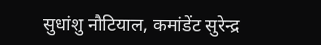सुधांशु नौटियाल, कमांडेंट सुरेन्द्र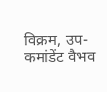विक्रम, उप-कमांडेंट वैभव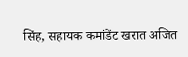सिंह, सहायक कमांडेंट खरात अजित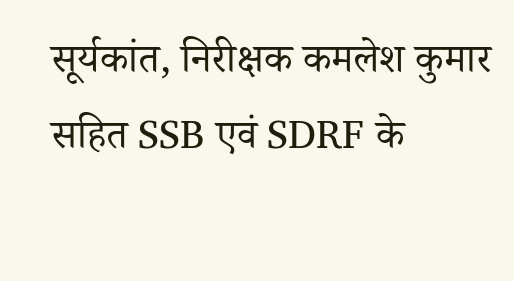सूर्यकांत, निरीक्षक कमलेश कुमार सहित SSB एवं SDRF के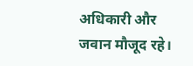अधिकारी और जवान मौजूद रहे।